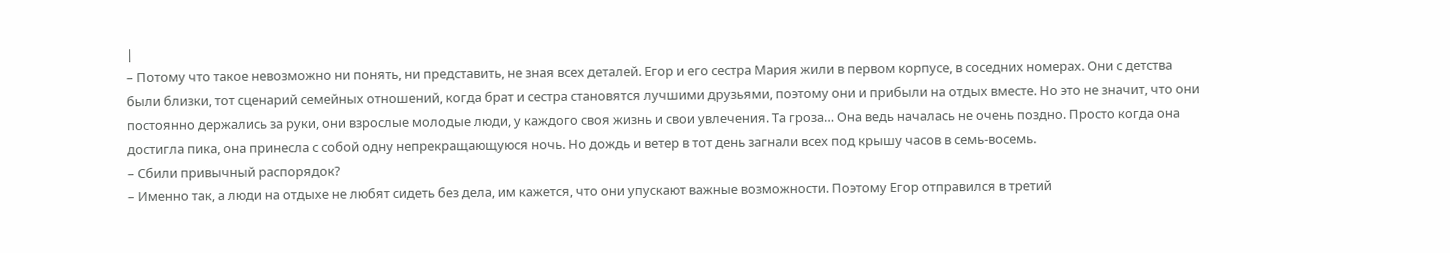|
– Потому что такое невозможно ни понять, ни представить, не зная всех деталей. Егор и его сестра Мария жили в первом корпусе, в соседних номерах. Они с детства были близки, тот сценарий семейных отношений, когда брат и сестра становятся лучшими друзьями, поэтому они и прибыли на отдых вместе. Но это не значит, что они постоянно держались за руки, они взрослые молодые люди, у каждого своя жизнь и свои увлечения. Та гроза… Она ведь началась не очень поздно. Просто когда она достигла пика, она принесла с собой одну непрекращающуюся ночь. Но дождь и ветер в тот день загнали всех под крышу часов в семь-восемь.
– Сбили привычный распорядок?
– Именно так, а люди на отдыхе не любят сидеть без дела, им кажется, что они упускают важные возможности. Поэтому Егор отправился в третий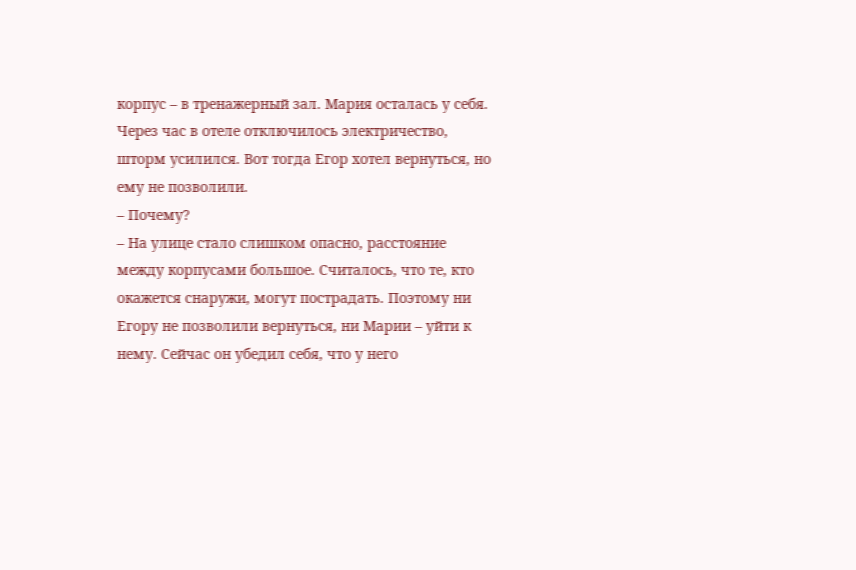корпус – в тренажерный зал. Мария осталась у себя. Через час в отеле отключилось электричество, шторм усилился. Вот тогда Егор хотел вернуться, но ему не позволили.
– Почему?
– На улице стало слишком опасно, расстояние между корпусами большое. Считалось, что те, кто окажется снаружи, могут пострадать. Поэтому ни Егору не позволили вернуться, ни Марии – уйти к нему. Сейчас он убедил себя, что у него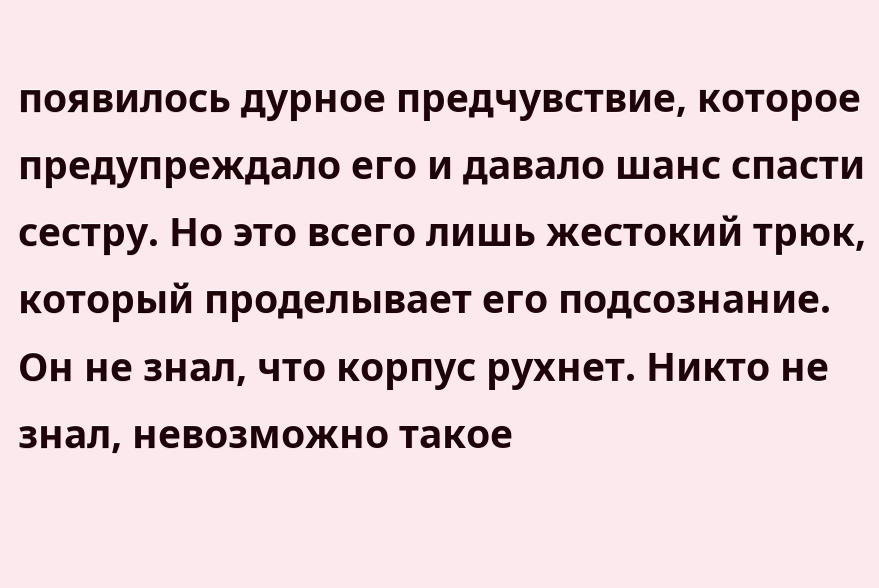появилось дурное предчувствие, которое предупреждало его и давало шанс спасти сестру. Но это всего лишь жестокий трюк, который проделывает его подсознание. Он не знал, что корпус рухнет. Никто не знал, невозможно такое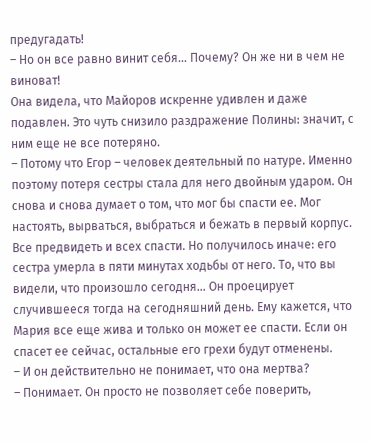предугадать!
– Но он все равно винит себя… Почему? Он же ни в чем не виноват!
Она видела, что Майоров искренне удивлен и даже подавлен. Это чуть снизило раздражение Полины: значит, с ним еще не все потеряно.
– Потому что Егор – человек деятельный по натуре. Именно поэтому потеря сестры стала для него двойным ударом. Он снова и снова думает о том, что мог бы спасти ее. Мог настоять, вырваться, выбраться и бежать в первый корпус. Все предвидеть и всех спасти. Но получилось иначе: его сестра умерла в пяти минутах ходьбы от него. То, что вы видели, что произошло сегодня… Он проецирует случившееся тогда на сегодняшний день. Ему кажется, что Мария все еще жива и только он может ее спасти. Если он спасет ее сейчас, остальные его грехи будут отменены.
– И он действительно не понимает, что она мертва?
– Понимает. Он просто не позволяет себе поверить,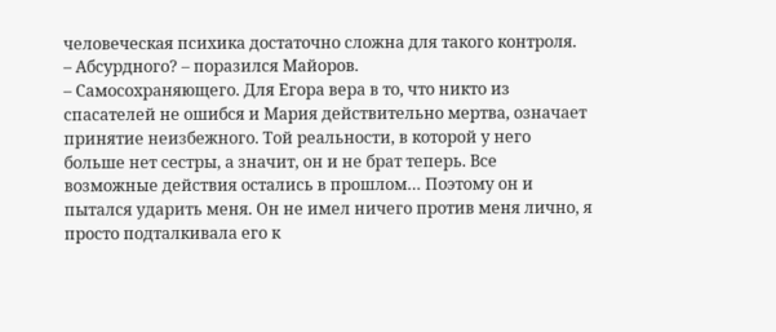человеческая психика достаточно сложна для такого контроля.
– Абсурдного? – поразился Майоров.
– Самосохраняющего. Для Егора вера в то, что никто из спасателей не ошибся и Мария действительно мертва, означает принятие неизбежного. Той реальности, в которой у него больше нет сестры, а значит, он и не брат теперь. Все возможные действия остались в прошлом… Поэтому он и пытался ударить меня. Он не имел ничего против меня лично, я просто подталкивала его к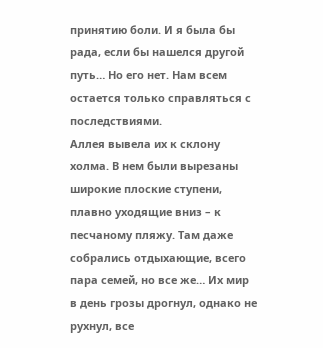принятию боли. И я была бы рада, если бы нашелся другой путь… Но его нет. Нам всем остается только справляться с последствиями.
Аллея вывела их к склону холма. В нем были вырезаны широкие плоские ступени, плавно уходящие вниз – к песчаному пляжу. Там даже собрались отдыхающие, всего пара семей, но все же… Их мир в день грозы дрогнул, однако не рухнул, все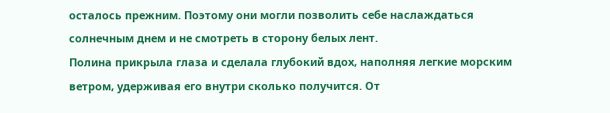осталось прежним. Поэтому они могли позволить себе наслаждаться солнечным днем и не смотреть в сторону белых лент.
Полина прикрыла глаза и сделала глубокий вдох, наполняя легкие морским ветром, удерживая его внутри сколько получится. От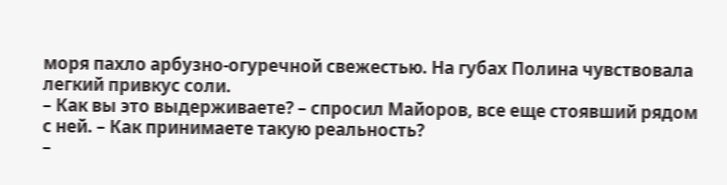моря пахло арбузно-огуречной свежестью. На губах Полина чувствовала легкий привкус соли.
– Как вы это выдерживаете? – спросил Майоров, все еще стоявший рядом с ней. – Как принимаете такую реальность?
–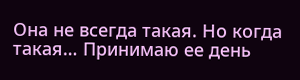Она не всегда такая. Но когда такая… Принимаю ее день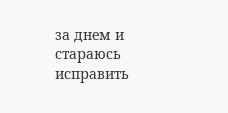за днем и стараюсь исправить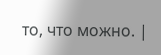то, что можно. |